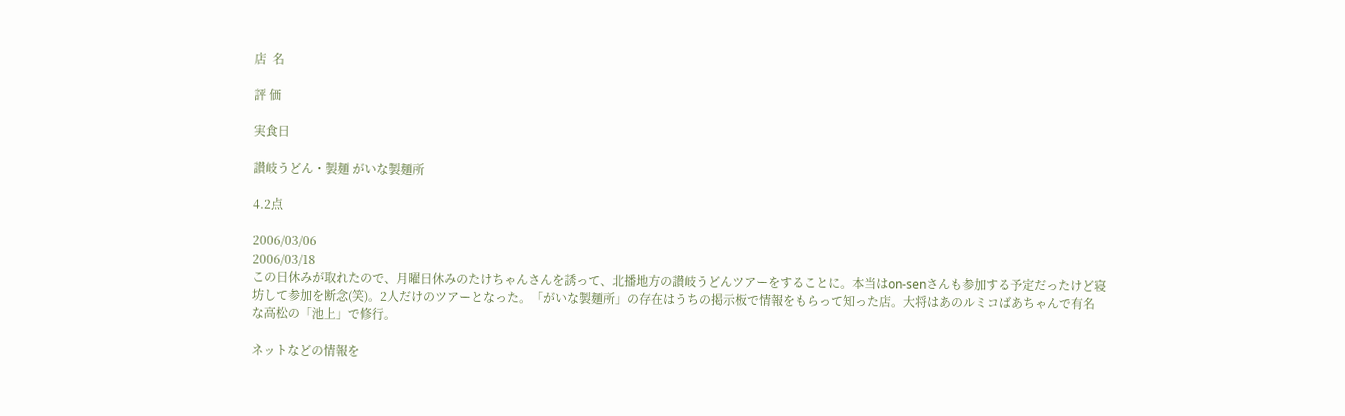店  名

評 価

実食日

讃岐うどん・製麺 がいな製麺所

4.2点

2006/03/06
2006/03/18
この日休みが取れたので、月曜日休みのたけちゃんさんを誘って、北播地方の讃岐うどんツアーをすることに。本当はon-senさんも参加する予定だったけど寝坊して参加を断念(笑)。2人だけのツアーとなった。「がいな製麺所」の存在はうちの掲示板で情報をもらって知った店。大将はあのルミコばあちゃんで有名な高松の「池上」で修行。

ネットなどの情報を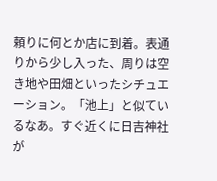頼りに何とか店に到着。表通りから少し入った、周りは空き地や田畑といったシチュエーション。「池上」と似ているなあ。すぐ近くに日吉神社が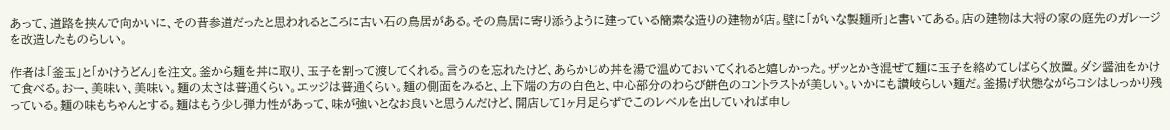あって、道路を挟んで向かいに、その昔参道だったと思われるところに古い石の鳥居がある。その鳥居に寄り添うように建っている簡素な造りの建物が店。壁に「がいな製麺所」と書いてある。店の建物は大将の家の庭先のガレージを改造したものらしい。

作者は「釜玉」と「かけうどん」を注文。釜から麺を丼に取り、玉子を割って渡してくれる。言うのを忘れたけど、あらかじめ丼を湯で温めておいてくれると嬉しかった。ザッとかき混ぜて麺に玉子を絡めてしばらく放置。ダシ醤油をかけて食べる。おー、美味い、美味い。麺の太さは普通くらい。エッジは普通くらい。麺の側面をみると、上下端の方の白色と、中心部分のわらび餅色のコントラストが美しい。いかにも讃岐らしい麺だ。釜揚げ状態ながらコシはしっかり残っている。麺の味もちゃんとする。麺はもう少し弾力性があって、味が強いとなお良いと思うんだけど、開店して1ヶ月足らずでこのレベルを出していれば申し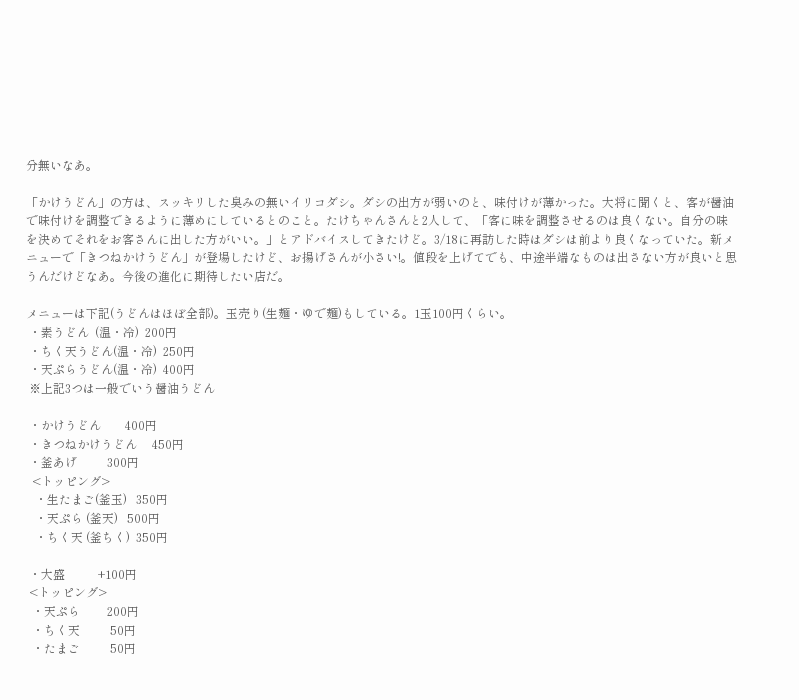分無いなあ。

「かけうどん」の方は、スッキリした臭みの無いイリコダシ。ダシの出方が弱いのと、味付けが薄かった。大将に聞くと、客が醤油で味付けを調整できるように薄めにしているとのこと。たけちゃんさんと2人して、「客に味を調整させるのは良くない。自分の味を決めてそれをお客さんに出した方がいい。」とアドバイスしてきたけど。3/18に再訪した時はダシは前より良くなっていた。新メニューで「きつねかけうどん」が登場したけど、お揚げさんが小さい!。値段を上げてでも、中途半端なものは出さない方が良いと思うんだけどなあ。今後の進化に期待したい店だ。

メニューは下記(うどんはほぼ全部)。玉売り(生麺・ゆで麺)もしている。1玉100円くらい。
 ・素うどん  (温・冷)  200円
 ・ちく天うどん(温・冷)  250円
 ・天ぷらうどん(温・冷)  400円
 ※上記3つは一般でいう醤油うどん

 ・かけうどん        400円
 ・きつねかけうどん     450円
 ・釜あげ          300円
  <トッピング>
   ・生たまご(釜玉)   350円
   ・天ぷら (釜天)   500円
   ・ちく天 (釜ちく)  350円

 ・大盛           +100円
 <トッピング>
  ・天ぷら         200円
  ・ちく天          50円
  ・たまご          50円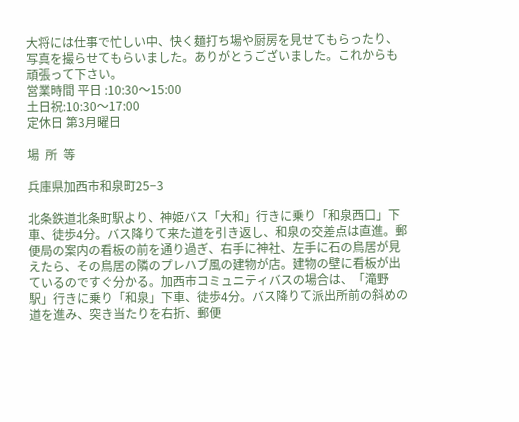大将には仕事で忙しい中、快く麺打ち場や厨房を見せてもらったり、写真を撮らせてもらいました。ありがとうございました。これからも頑張って下さい。
営業時間 平日 :10:30〜15:00
土日祝:10:30〜17:00
定休日 第3月曜日

場  所  等

兵庫県加西市和泉町25−3

北条鉄道北条町駅より、神姫バス「大和」行きに乗り「和泉西口」下車、徒歩4分。バス降りて来た道を引き返し、和泉の交差点は直進。郵便局の案内の看板の前を通り過ぎ、右手に神社、左手に石の鳥居が見えたら、その鳥居の隣のプレハブ風の建物が店。建物の壁に看板が出ているのですぐ分かる。加西市コミュニティバスの場合は、「滝野駅」行きに乗り「和泉」下車、徒歩4分。バス降りて派出所前の斜めの道を進み、突き当たりを右折、郵便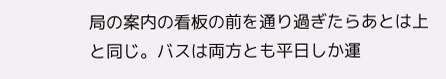局の案内の看板の前を通り過ぎたらあとは上と同じ。バスは両方とも平日しか運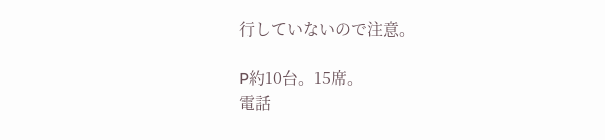行していないので注意。

P約10台。15席。
電話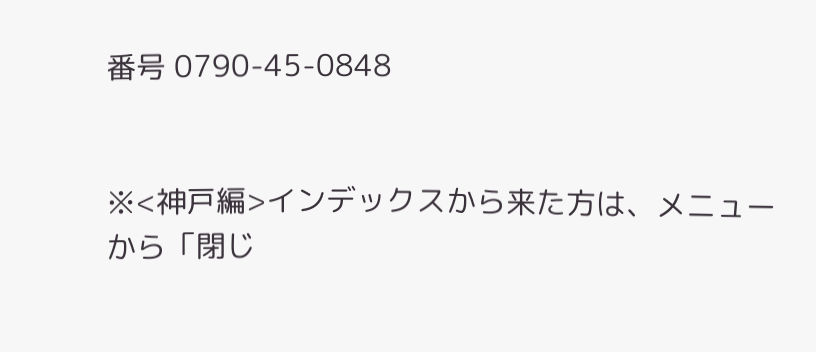番号 0790-45-0848


※<神戸編>インデックスから来た方は、メニューから「閉じ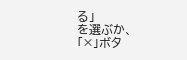る」
を選ぶか、「×」ボタ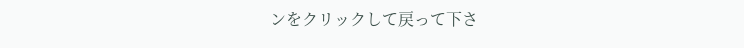ンをクリックして戻って下さ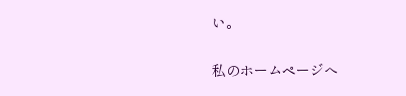い。


私のホームページへ